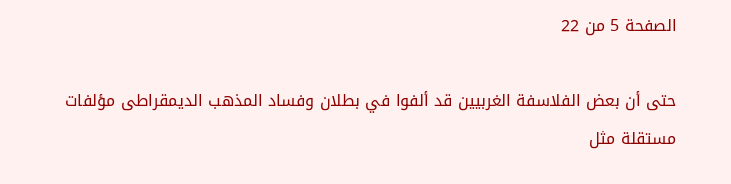الصفحة 5 من 22

حتى أن بعض الفلاسفة الغربيين قد ألفوا في بطلان وفساد المذهب الديمقراطى مؤلفات مستقلة مثل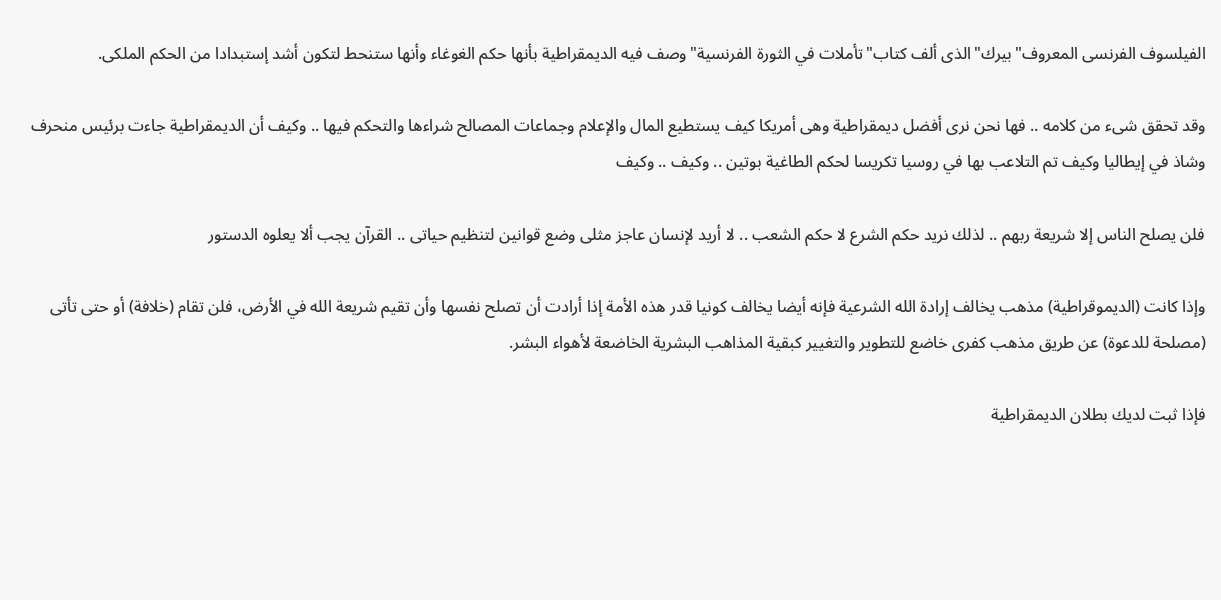الفيلسوف الفرنسى المعروف"بيرك"الذى ألف كتاب"تأملات في الثورة الفرنسية"وصف فيه الديمقراطية بأنها حكم الغوغاء وأنها ستنحط لتكون أشد إستبدادا من الحكم الملكى.

وقد تحقق شىء من كلامه .. فها نحن نرى أفضل ديمقراطية وهى أمريكا كيف يستطيع المال والإعلام وجماعات المصالح شراءها والتحكم فيها .. وكيف أن الديمقراطية جاءت برئيس منحرف وشاذ في إيطاليا وكيف تم التلاعب بها في روسيا تكريسا لحكم الطاغية بوتين .. وكيف .. وكيف

فلن يصلح الناس إلا شريعة ربهم .. لذلك نريد حكم الشرع لا حكم الشعب .. لا أريد لإنسان عاجز مثلى وضع قوانين لتنظيم حياتى .. القرآن يجب ألا يعلوه الدستور

وإذا كانت (الديموقراطية) مذهب يخالف إرادة الله الشرعية فإنه أيضا يخالف كونيا قدر هذه الأمة إذا أرادت أن تصلح نفسها وأن تقيم شريعة الله في الأرض، فلن تقام (خلافة) أو حتى تأتى (مصلحة للدعوة) عن طريق مذهب كفرى خاضع للتطوير والتغيير كبقية المذاهب البشرية الخاضعة لأهواء البشر.

فإذا ثبت لديك بطلان الديمقراطية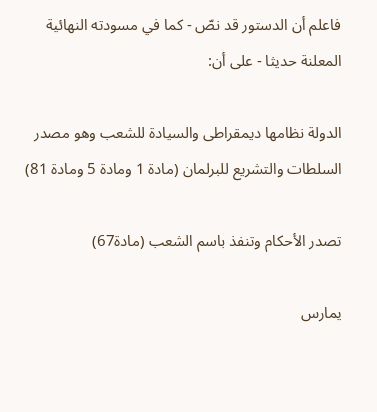فاعلم أن الدستور قد نصّ - كما في مسودته النهائية المعلنة حديثا - على أن:

الدولة نظامها ديمقراطى والسيادة للشعب وهو مصدر السلطات والتشريع للبرلمان (مادة 1 ومادة 5 ومادة 81)

تصدر الأحكام وتنفذ باسم الشعب (مادة67)

يمارس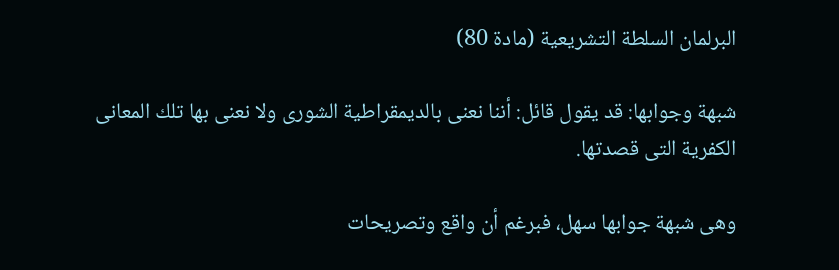البرلمان السلطة التشريعية (مادة 80)

شبهة وجوابها: قد يقول قائل: أننا نعنى بالديمقراطية الشورى ولا نعنى بها تلك المعانى الكفرية التى قصدتها.

وهى شبهة جوابها سهل، فبرغم أن واقع وتصريحات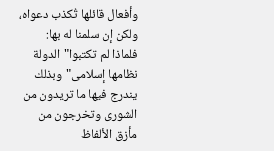وأفعال قائلها تُكذب دعواه، ولكن إن سلمنا له بها: فلماذا لم تكتبوا"الدولة نظامها إسلامى"وبذلك يندرج فيها ما تريدون من الشورى وتخرجون من مأزق الألفاظ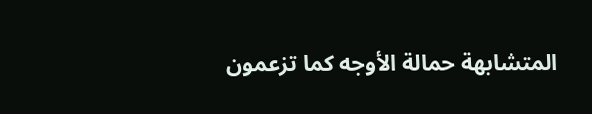المتشابهة حمالة الأوجه كما تزعمون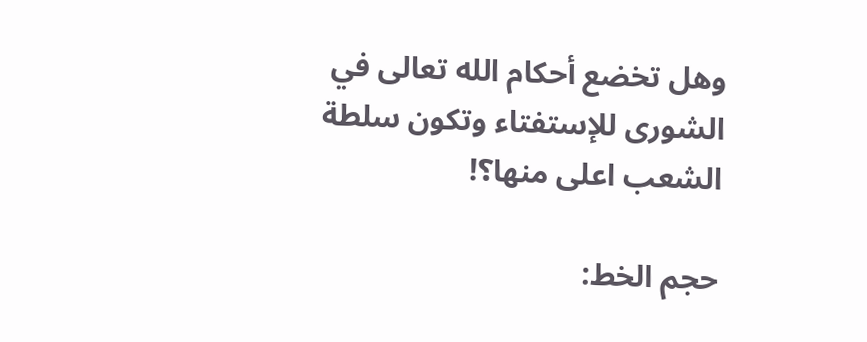وهل تخضع أحكام الله تعالى في الشورى للإستفتاء وتكون سلطة الشعب اعلى منها؟!

حجم الخط: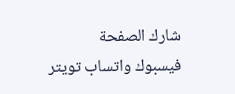شارك الصفحة
فيسبوك واتساب تويتر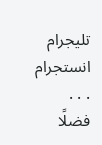تليجرام انستجرام
. . .
فضلًا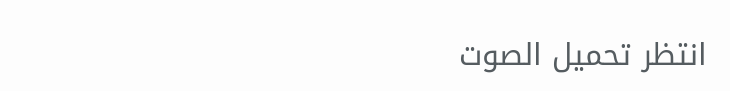انتظر تحميل الصوت